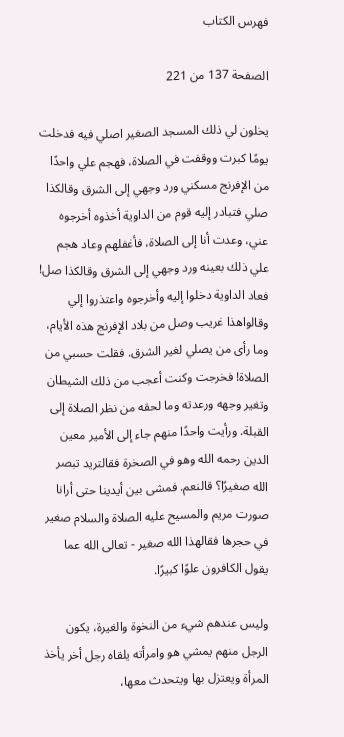فهرس الكتاب

الصفحة 137 من 221

يخلون لي ذلك المسجد الصغير اصلي فيه فدخلت يومًا كبرت ووقفت في الصلاة، فهجم علي واحدًا من الإفرنج مسكني ورد وجهي إلى الشرق وقالكذا صلي فتبادر إليه قوم من الداوية أخذوه أخرجوه عني، وعدت أنا إلى الصلاة، فأغفلهم وعاد هجم علي ذلك بعينه ورد وجهي إلى الشرق وقالكذا صل! فعاد الداوية دخلوا إليه وأخرجوه واعتذروا إلي وقالواهذا غريب وصل من بلاد الإفرنج هذه الأيام، وما رأى من يصلي لغير الشرق. فقلت حسبي من الصلاة! فخرجت وكنت أعجب من ذلك الشيطان وتغير وجهه ورعدته وما لحقه من نظر الصلاة إلى القبلة. ورأيت واحدًا منهم جاء إلى الأمير معين الدين رحمه الله وهو في الصخرة فقالتريد تبصر الله صغيرًا؟ قالنعم. فمشى بين أيدينا حتى أرانا صورت مريم والمسيح عليه الصلاة والسلام صغير في حجرها فقالهذا الله صغير - تعالى الله عما يقول الكافرون علوًا كبيرًا.

وليس عندهم شيء من النخوة والغيرة، يكون الرجل منهم يمشي هو وامرأته يلقاه رجل أخر يأخذ المرأة ويعتزل بها ويتحدث معها،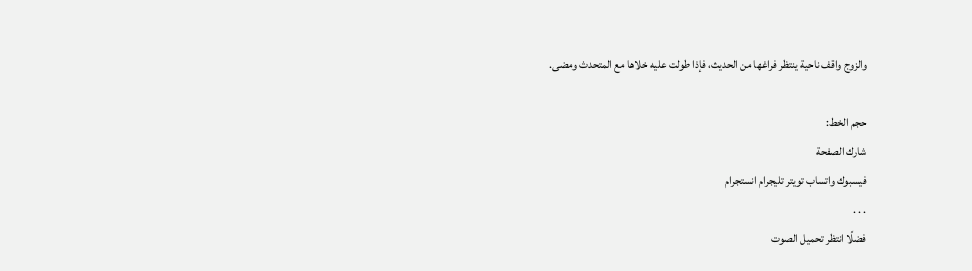والزوج واقف ناحية ينتظر فراغها من الحديث، فإذا طولت عليه خلاها مع المتحدث ومضى.

حجم الخط:
شارك الصفحة
فيسبوك واتساب تويتر تليجرام انستجرام
. . .
فضلًا انتظر تحميل الصوت